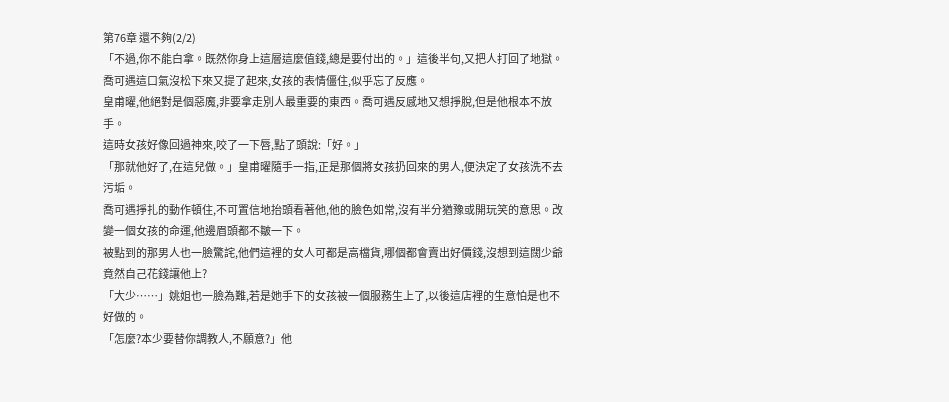第76章 還不夠(2/2)
「不過,你不能白拿。既然你身上這層這麼值錢,總是要付出的。」這後半句,又把人打回了地獄。
喬可遇這口氣沒松下來又提了起來,女孩的表情僵住,似乎忘了反應。
皇甫曜,他絕對是個惡魔,非要拿走別人最重要的東西。喬可遇反感地又想掙脫,但是他根本不放手。
這時女孩好像回過神來,咬了一下唇,點了頭說:「好。」
「那就他好了,在這兒做。」皇甫曜隨手一指,正是那個將女孩扔回來的男人,便決定了女孩洗不去污垢。
喬可遇掙扎的動作頓住,不可置信地抬頭看著他,他的臉色如常,沒有半分猶豫或開玩笑的意思。改變一個女孩的命運,他邊眉頭都不皺一下。
被點到的那男人也一臉驚詫,他們這裡的女人可都是高檔貨,哪個都會賣出好價錢,沒想到這闊少爺竟然自己花錢讓他上?
「大少……」姚姐也一臉為難,若是她手下的女孩被一個服務生上了,以後這店裡的生意怕是也不好做的。
「怎麼?本少要替你調教人,不願意?」他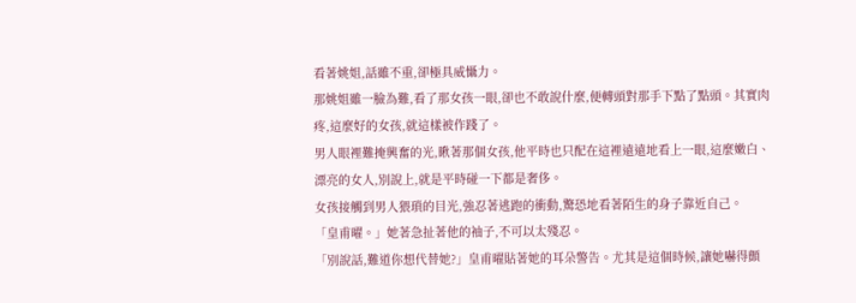看著姚姐,話雖不重,卻極具威懾力。
那姚姐雖一臉為難,看了那女孩一眼,卻也不敢說什麼,便轉頭對那手下點了點頭。其實肉疼,這麼好的女孩,就這樣被作踐了。
男人眼裡難掩興奮的光,瞅著那個女孩,他平時也只配在這裡遠遠地看上一眼,這麼嫩白、漂亮的女人,別說上,就是平時碰一下都是奢侈。
女孩接觸到男人猥瑣的目光,強忍著逃跑的衝動,驚恐地看著陌生的身子靠近自己。
「皇甫曜。」她著急扯著他的袖子,不可以太殘忍。
「別說話,難道你想代替她?」皇甫曜貼著她的耳朵警告。尤其是這個時候,讓她嚇得顫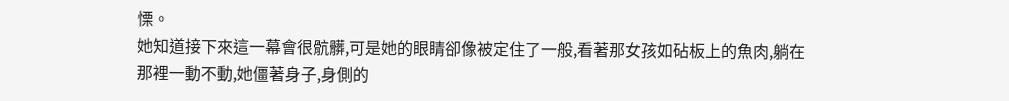慄。
她知道接下來這一幕會很骯髒,可是她的眼睛卻像被定住了一般,看著那女孩如砧板上的魚肉,躺在那裡一動不動,她僵著身子,身側的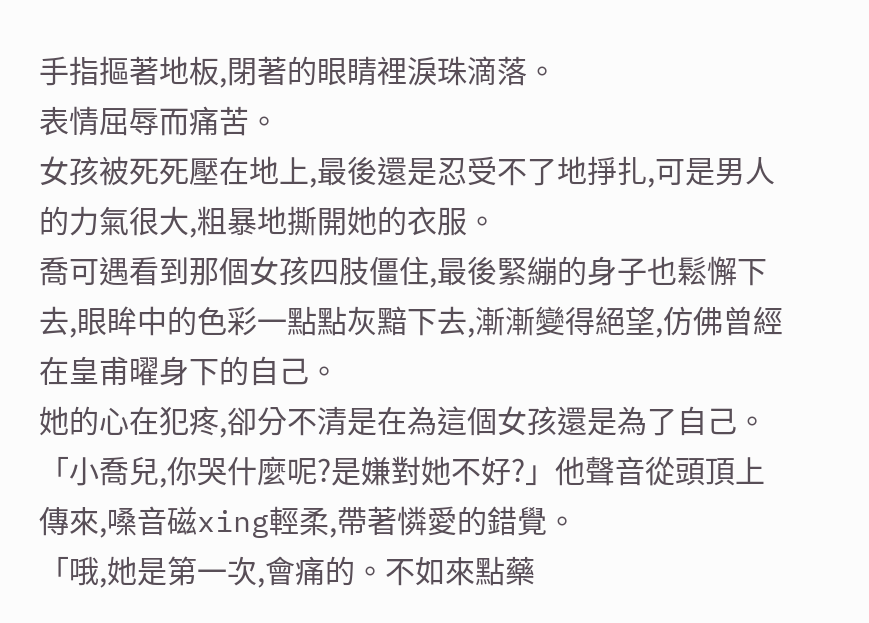手指摳著地板,閉著的眼睛裡淚珠滴落。
表情屈辱而痛苦。
女孩被死死壓在地上,最後還是忍受不了地掙扎,可是男人的力氣很大,粗暴地撕開她的衣服。
喬可遇看到那個女孩四肢僵住,最後緊繃的身子也鬆懈下去,眼眸中的色彩一點點灰黯下去,漸漸變得絕望,仿佛曾經在皇甫曜身下的自己。
她的心在犯疼,卻分不清是在為這個女孩還是為了自己。
「小喬兒,你哭什麼呢?是嫌對她不好?」他聲音從頭頂上傳來,嗓音磁xing輕柔,帶著憐愛的錯覺。
「哦,她是第一次,會痛的。不如來點藥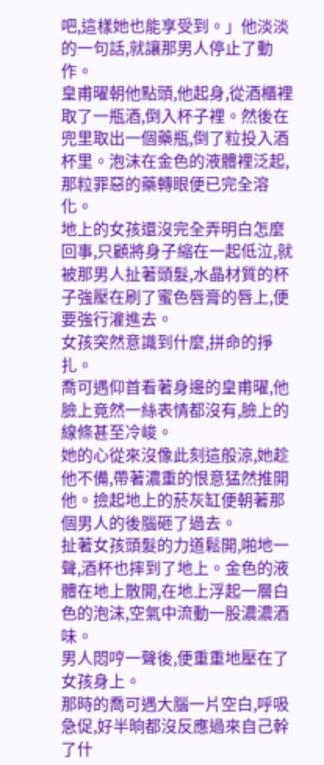吧,這樣她也能享受到。」他淡淡的一句話,就讓那男人停止了動作。
皇甫曜朝他點頭,他起身,從酒櫃裡取了一瓶酒,倒入杯子裡。然後在兜里取出一個藥瓶,倒了粒投入酒杯里。泡沫在金色的液體裡泛起,那粒罪惡的藥轉眼便已完全溶化。
地上的女孩還沒完全弄明白怎麼回事,只顧將身子縮在一起低泣,就被那男人扯著頭髮,水晶材質的杯子強壓在刷了蜜色唇膏的唇上,便要強行灌進去。
女孩突然意識到什麼,拼命的掙扎。
喬可遇仰首看著身邊的皇甫曜,他臉上竟然一絲表情都沒有,臉上的線條甚至冷峻。
她的心從來沒像此刻這般涼,她趁他不備,帶著濃重的恨意猛然推開他。撿起地上的菸灰缸便朝著那個男人的後腦砸了過去。
扯著女孩頭髮的力道鬆開,啪地一聲,酒杯也摔到了地上。金色的液體在地上散開,在地上浮起一層白色的泡沫,空氣中流動一股濃濃酒味。
男人悶哼一聲後,便重重地壓在了女孩身上。
那時的喬可遇大腦一片空白,呼吸急促,好半晌都沒反應過來自己幹了什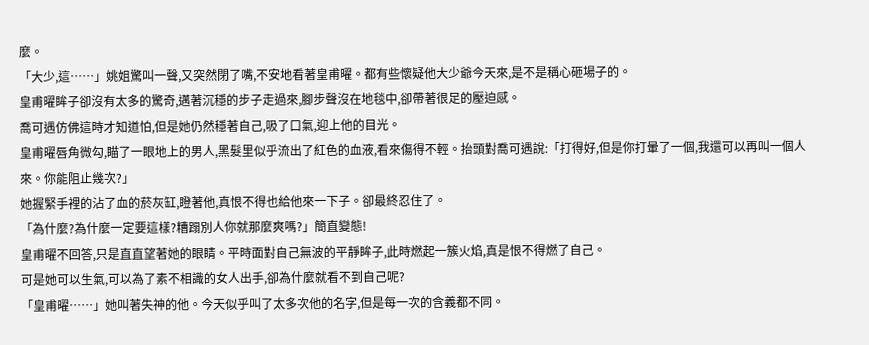麼。
「大少,這……」姚姐驚叫一聲,又突然閉了嘴,不安地看著皇甫曜。都有些懷疑他大少爺今天來,是不是稱心砸場子的。
皇甫曜眸子卻沒有太多的驚奇,邁著沉穩的步子走過來,腳步聲沒在地毯中,卻帶著很足的壓迫感。
喬可遇仿佛這時才知道怕,但是她仍然穩著自己,吸了口氣,迎上他的目光。
皇甫曜唇角微勾,瞄了一眼地上的男人,黑髮里似乎流出了紅色的血液,看來傷得不輕。抬頭對喬可遇說:「打得好,但是你打暈了一個,我還可以再叫一個人來。你能阻止幾次?」
她握緊手裡的沾了血的菸灰缸,瞪著他,真恨不得也給他來一下子。卻最終忍住了。
「為什麼?為什麼一定要這樣?糟蹋別人你就那麼爽嗎?」簡直變態!
皇甫曜不回答,只是直直望著她的眼睛。平時面對自己無波的平靜眸子,此時燃起一簇火焰,真是恨不得燃了自己。
可是她可以生氣,可以為了素不相識的女人出手,卻為什麼就看不到自己呢?
「皇甫曜……」她叫著失神的他。今天似乎叫了太多次他的名字,但是每一次的含義都不同。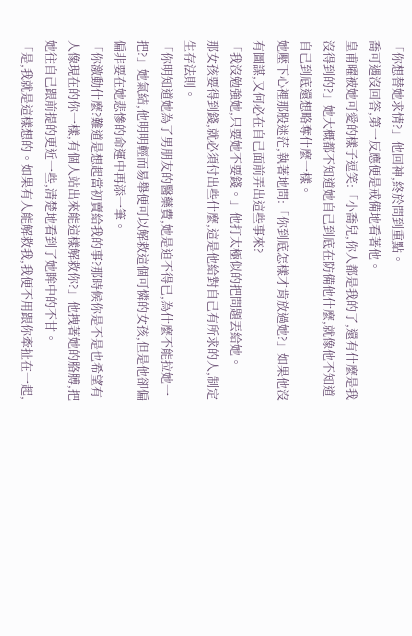「你想替她求情?」他回神,終於問到重點。
喬可遇沒回答,第一反應便是戒備地看著他。
皇甫曜被她可愛的樣子逗笑:「小喬兒,你人都是我的了,還有什麼是我沒得到的?」她大概都不知道她自己到底在防備他什麼,就像他不知道自己到底還想略奪什麼一樣。
她壓下心裡那股迷茫,執著地問:「你到底怎樣才肯放過她?」如果他沒有圖謀,又何必在自己面前弄出這些事來?
「我沒勉強她,只要她不要錢。」他打太極似的把問題丟給她。
那女孩要得到錢,就必須付出些什麼,這是他給對自己有所求的人,制定生存法則。
「你明知道她為了男朋友的醫藥費,她是迫不得已,為什麼不能拉她一把?」她氣結,他明明輕而易舉便可以解救這個可憐的女孩,但是他卻偏偏非要在她悲慘的命運中再添一筆。
「你激動什麼?難道是想起當初賣給我的事?那時候你是不是也希望有人像現在的你一樣,有個人站出來能這樣解救你?」他拽著她的胳膊,把她往自己跟前提的更近一些,清楚地看到了她眸中的不甘。
「是,我就是這樣想的。如果有人能解救我,我便不用跟你牽扯在一起,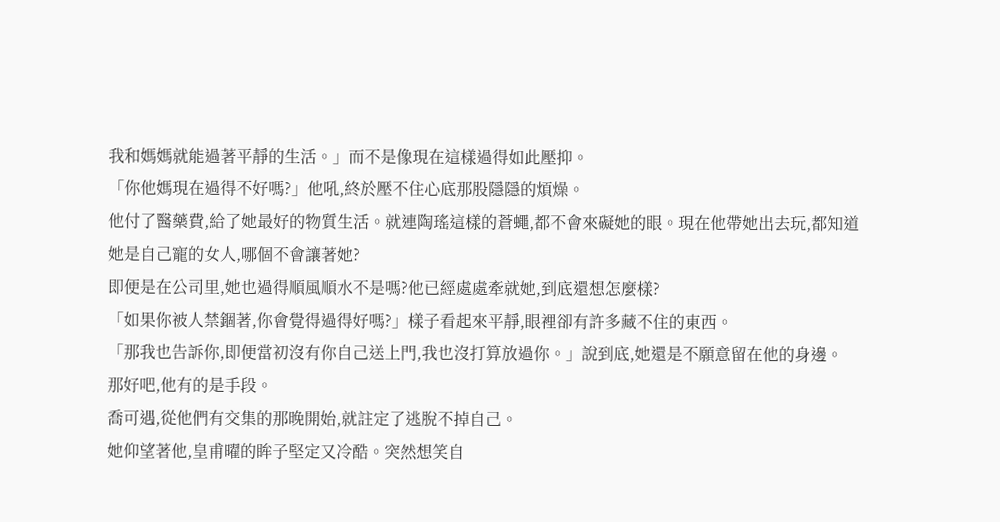我和媽媽就能過著平靜的生活。」而不是像現在這樣過得如此壓抑。
「你他媽現在過得不好嗎?」他吼,終於壓不住心底那股隱隱的煩燥。
他付了醫藥費,給了她最好的物質生活。就連陶瑤這樣的蒼蠅,都不會來礙她的眼。現在他帶她出去玩,都知道她是自己寵的女人,哪個不會讓著她?
即便是在公司里,她也過得順風順水不是嗎?他已經處處牽就她,到底還想怎麼樣?
「如果你被人禁錮著,你會覺得過得好嗎?」樣子看起來平靜,眼裡卻有許多藏不住的東西。
「那我也告訴你,即便當初沒有你自己送上門,我也沒打算放過你。」說到底,她還是不願意留在他的身邊。
那好吧,他有的是手段。
喬可遇,從他們有交集的那晚開始,就註定了逃脫不掉自己。
她仰望著他,皇甫曜的眸子堅定又冷酷。突然想笑自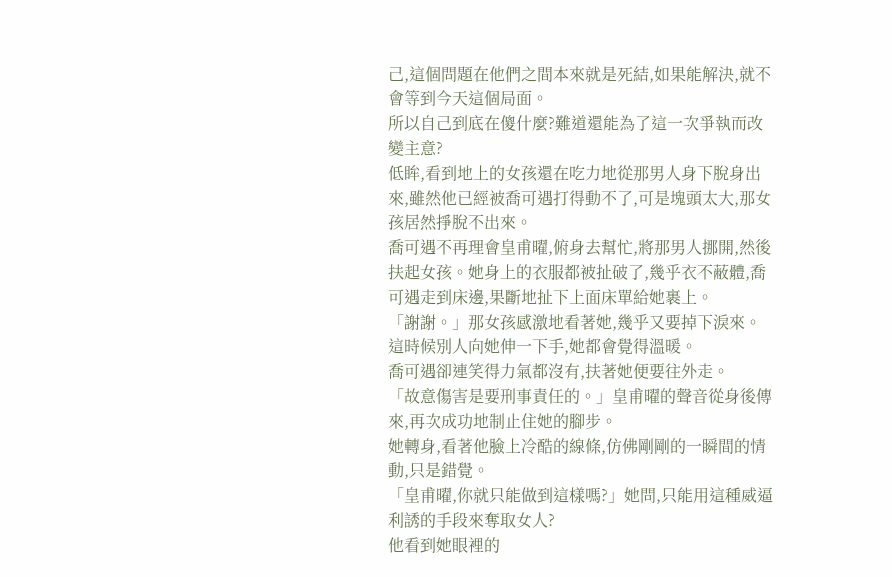己,這個問題在他們之間本來就是死結,如果能解決,就不會等到今天這個局面。
所以自己到底在傻什麼?難道還能為了這一次爭執而改變主意?
低眸,看到地上的女孩還在吃力地從那男人身下脫身出來,雖然他已經被喬可遇打得動不了,可是塊頭太大,那女孩居然掙脫不出來。
喬可遇不再理會皇甫曜,俯身去幫忙,將那男人挪開,然後扶起女孩。她身上的衣服都被扯破了,幾乎衣不蔽體,喬可遇走到床邊,果斷地扯下上面床單給她裹上。
「謝謝。」那女孩感激地看著她,幾乎又要掉下淚來。這時候別人向她伸一下手,她都會覺得溫暖。
喬可遇卻連笑得力氣都沒有,扶著她便要往外走。
「故意傷害是要刑事責任的。」皇甫曜的聲音從身後傳來,再次成功地制止住她的腳步。
她轉身,看著他臉上冷酷的線條,仿佛剛剛的一瞬間的情動,只是錯覺。
「皇甫曜,你就只能做到這樣嗎?」她問,只能用這種威逼利誘的手段來奪取女人?
他看到她眼裡的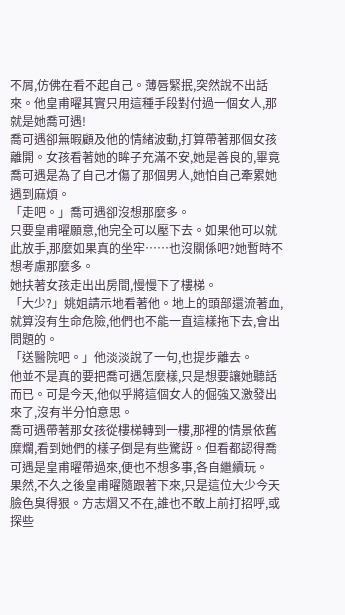不屑,仿佛在看不起自己。薄唇緊抿,突然說不出話來。他皇甫曜其實只用這種手段對付過一個女人,那就是她喬可遇!
喬可遇卻無暇顧及他的情緒波動,打算帶著那個女孩離開。女孩看著她的眸子充滿不安,她是善良的,畢竟喬可遇是為了自己才傷了那個男人,她怕自己牽累她遇到麻煩。
「走吧。」喬可遇卻沒想那麼多。
只要皇甫曜願意,他完全可以壓下去。如果他可以就此放手,那麼如果真的坐牢……也沒關係吧?她暫時不想考慮那麼多。
她扶著女孩走出出房間,慢慢下了樓梯。
「大少?」姚姐請示地看著他。地上的頭部還流著血,就算沒有生命危險,他們也不能一直這樣拖下去,會出問題的。
「送醫院吧。」他淡淡說了一句,也提步離去。
他並不是真的要把喬可遇怎麼樣,只是想要讓她聽話而已。可是今天,他似乎將這個女人的倔強又激發出來了,沒有半分怕意思。
喬可遇帶著那女孩從樓梯轉到一樓,那裡的情景依舊糜爛,看到她們的樣子倒是有些驚訝。但看都認得喬可遇是皇甫曜帶過來,便也不想多事,各自繼續玩。
果然,不久之後皇甫曜隨跟著下來,只是這位大少今天臉色臭得狠。方志熠又不在,誰也不敢上前打招呼,或探些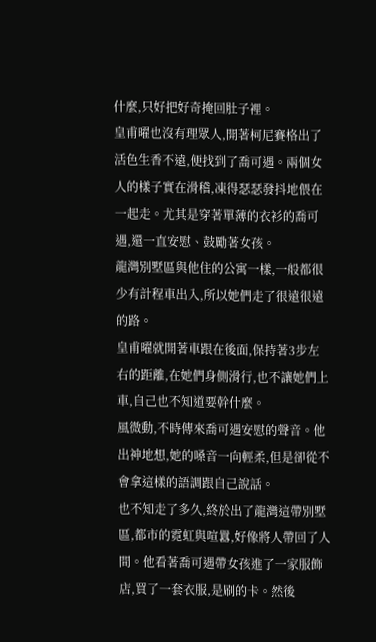什麼,只好把好奇掩回肚子裡。
皇甫曜也沒有理眾人,開著柯尼賽格出了活色生香不遠,便找到了喬可遇。兩個女人的樣子實在滑稽,凍得瑟瑟發抖地偎在一起走。尤其是穿著單薄的衣衫的喬可遇,還一直安慰、鼓勵著女孩。
龍灣別墅區與他住的公寓一樣,一般都很少有計程車出入,所以她們走了很遠很遠的路。
皇甫曜就開著車跟在後面,保持著3步左右的距離,在她們身側滑行,也不讓她們上車,自己也不知道要幹什麼。
風微動,不時傳來喬可遇安慰的聲音。他出神地想,她的嗓音一向輕柔,但是卻從不會拿這樣的語調跟自己說話。
也不知走了多久,終於出了龍灣這帶別墅區,都市的霓虹與喧囂,好像將人帶回了人間。他看著喬可遇帶女孩進了一家服飾店,買了一套衣服,是刷的卡。然後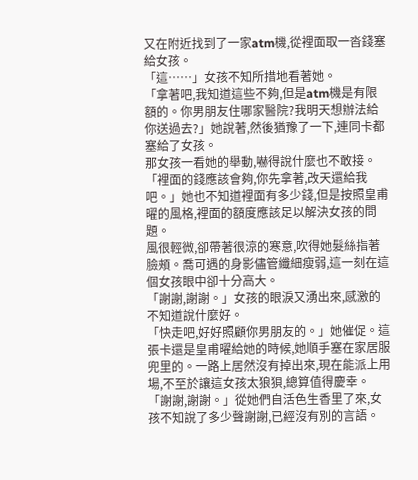又在附近找到了一家atm機,從裡面取一沓錢塞給女孩。
「這……」女孩不知所措地看著她。
「拿著吧,我知道這些不夠,但是atm機是有限額的。你男朋友住哪家醫院?我明天想辦法給你送過去?」她說著,然後猶豫了一下,連同卡都塞給了女孩。
那女孩一看她的舉動,嚇得說什麼也不敢接。
「裡面的錢應該會夠,你先拿著,改天還給我吧。」她也不知道裡面有多少錢,但是按照皇甫曜的風格,裡面的額度應該足以解決女孩的問題。
風很輕微,卻帶著很涼的寒意,吹得她髮絲指著臉頰。喬可遇的身影儘管纖細瘦弱,這一刻在這個女孩眼中卻十分高大。
「謝謝,謝謝。」女孩的眼淚又湧出來,感激的不知道說什麼好。
「快走吧,好好照顧你男朋友的。」她催促。這張卡還是皇甫曜給她的時候,她順手塞在家居服兜里的。一路上居然沒有掉出來,現在能派上用場,不至於讓這女孩太狼狽,總算值得慶幸。
「謝謝,謝謝。」從她們自活色生香里了來,女孩不知說了多少聲謝謝,已經沒有別的言語。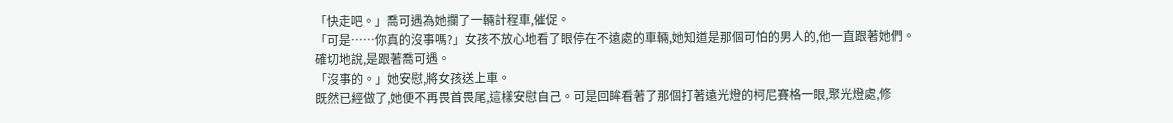「快走吧。」喬可遇為她攔了一輛計程車,催促。
「可是……你真的沒事嗎?」女孩不放心地看了眼停在不遠處的車輛,她知道是那個可怕的男人的,他一直跟著她們。
確切地說,是跟著喬可遇。
「沒事的。」她安慰,將女孩送上車。
既然已經做了,她便不再畏首畏尾,這樣安慰自己。可是回眸看著了那個打著遠光燈的柯尼賽格一眼,聚光燈處,修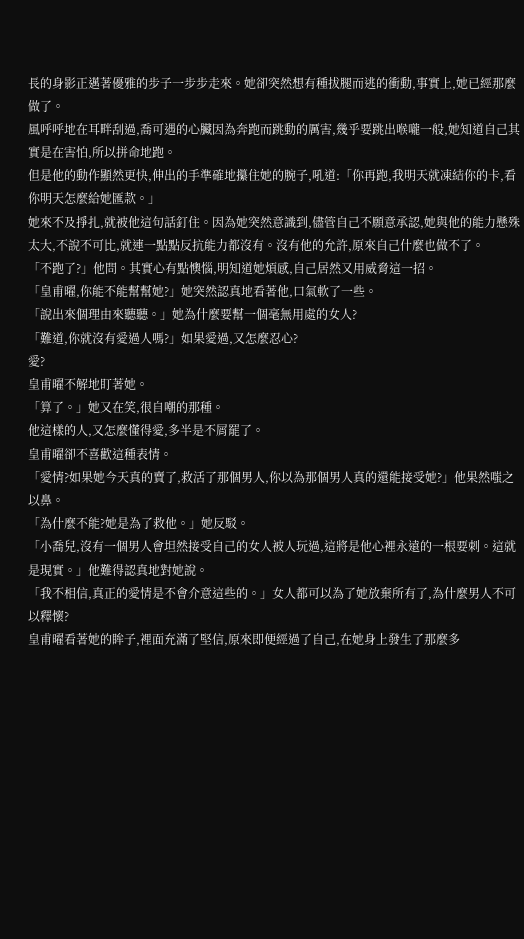長的身影正邁著優雅的步子一步步走來。她卻突然想有種拔腿而逃的衝動,事實上,她已經那麼做了。
風呼呼地在耳畔刮過,喬可遇的心臟因為奔跑而跳動的厲害,幾乎要跳出喉嚨一般,她知道自己其實是在害怕,所以拼命地跑。
但是他的動作顯然更快,伸出的手準確地攥住她的腕子,吼道:「你再跑,我明天就凍結你的卡,看你明天怎麼給她匯款。」
她來不及掙扎,就被他這句話釘住。因為她突然意識到,儘管自己不願意承認,她與他的能力懸殊太大,不說不可比,就連一點點反抗能力都沒有。沒有他的允許,原來自己什麼也做不了。
「不跑了?」他問。其實心有點懊惱,明知道她煩感,自己居然又用威脅這一招。
「皇甫曜,你能不能幫幫她?」她突然認真地看著他,口氣軟了一些。
「說出來個理由來聽聽。」她為什麼要幫一個毫無用處的女人?
「難道,你就沒有愛過人嗎?」如果愛過,又怎麼忍心?
愛?
皇甫曜不解地盯著她。
「算了。」她又在笑,很自嘲的那種。
他這樣的人,又怎麼懂得愛,多半是不屑罷了。
皇甫曜卻不喜歡這種表情。
「愛情?如果她今天真的賣了,救活了那個男人,你以為那個男人真的還能接受她?」他果然嗤之以鼻。
「為什麼不能?她是為了救他。」她反駁。
「小喬兒,沒有一個男人會坦然接受自己的女人被人玩過,這將是他心裡永遠的一根要刺。這就是現實。」他難得認真地對她說。
「我不相信,真正的愛情是不會介意這些的。」女人都可以為了她放棄所有了,為什麼男人不可以釋懷?
皇甫曜看著她的眸子,裡面充滿了堅信,原來即便經過了自己,在她身上發生了那麼多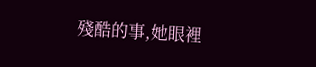殘酷的事,她眼裡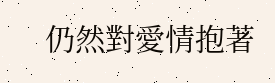仍然對愛情抱著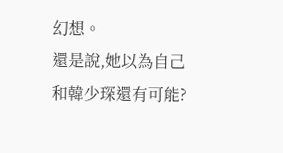幻想。
還是說,她以為自己和韓少琛還有可能?